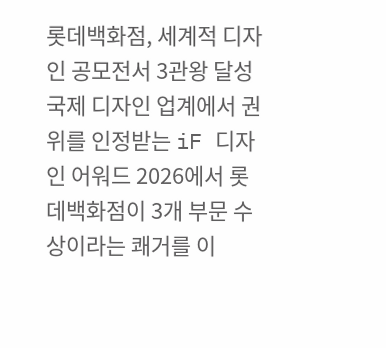롯데백화점, 세계적 디자인 공모전서 3관왕 달성
국제 디자인 업계에서 권위를 인정받는 iF 디자인 어워드 2026에서 롯데백화점이 3개 부문 수상이라는 쾌거를 이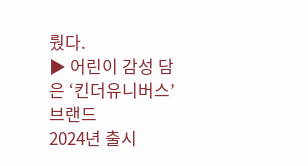뤘다.
▶ 어린이 감성 담은 ‘킨더유니버스’ 브랜드
2024년 출시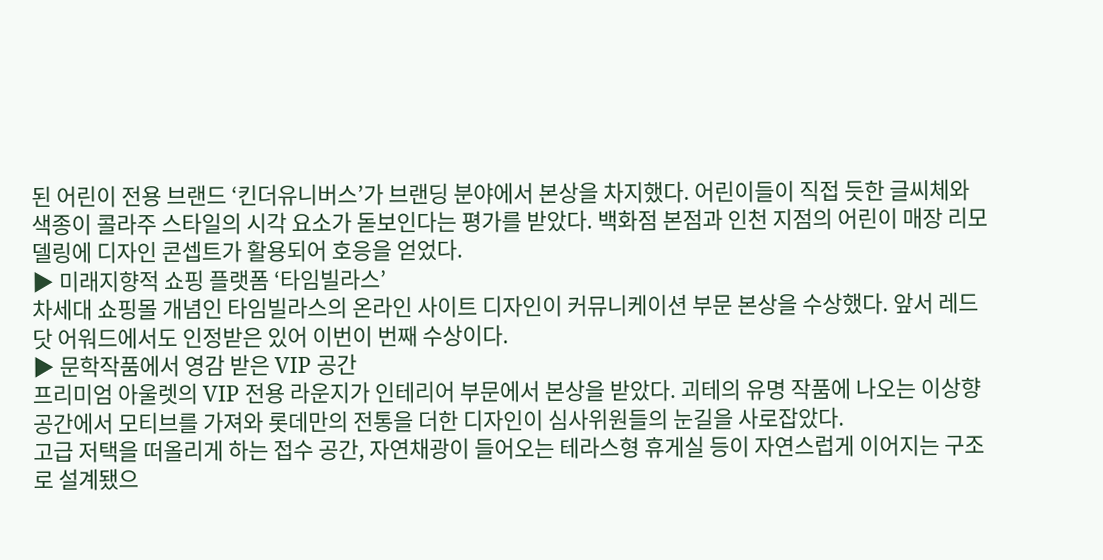된 어린이 전용 브랜드 ‘킨더유니버스’가 브랜딩 분야에서 본상을 차지했다. 어린이들이 직접 듯한 글씨체와 색종이 콜라주 스타일의 시각 요소가 돋보인다는 평가를 받았다. 백화점 본점과 인천 지점의 어린이 매장 리모델링에 디자인 콘셉트가 활용되어 호응을 얻었다.
▶ 미래지향적 쇼핑 플랫폼 ‘타임빌라스’
차세대 쇼핑몰 개념인 타임빌라스의 온라인 사이트 디자인이 커뮤니케이션 부문 본상을 수상했다. 앞서 레드닷 어워드에서도 인정받은 있어 이번이 번째 수상이다.
▶ 문학작품에서 영감 받은 VIP 공간
프리미엄 아울렛의 VIP 전용 라운지가 인테리어 부문에서 본상을 받았다. 괴테의 유명 작품에 나오는 이상향 공간에서 모티브를 가져와 롯데만의 전통을 더한 디자인이 심사위원들의 눈길을 사로잡았다.
고급 저택을 떠올리게 하는 접수 공간, 자연채광이 들어오는 테라스형 휴게실 등이 자연스럽게 이어지는 구조로 설계됐으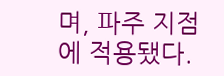며, 파주 지점에 적용됐다.